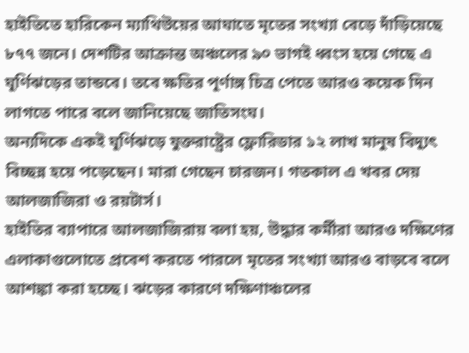হাইতিতে হারিকেন ম্যাথিউয়ের আঘাতে মৃতের সংখ্যা বেড়ে দাঁড়িয়েছে ৮৭৭ জনে। দেশটির আক্রান্ত অঞ্চলের ৯০ ভাগই ধ্বংস হয়ে গেছে এ ঘূর্ণিঝড়ের তান্ডবে। তবে ক্ষতির পূর্ণাঙ্গ চিত্র পেতে আরও কয়েক দিন লাগতে পারে বলে জানিয়েছে জাতিসংঘ।
অন্যদিকে একই ঘূর্ণিঝড়ে যুক্তরাষ্ট্রের ফ্লোরিডার ১২ লাখ মানুষ বিদ্যুৎ বিচ্ছন্ন হয়ে পড়েছেন। মারা গেছেন চারজন। গতকাল এ খবর দেয় আলজাজিরা ও রয়টার্স।
হাইতির ব্যাপারে আলজাজিরায় বলা হয়, উদ্ধার কর্মীরা আরও দক্ষিণের এলাকাগুলোতে প্রবেশ করতে পারলে মৃতের সংখ্যা আরও বাড়বে বলে আশঙ্কা করা হচ্ছে। ঝড়ের কারণে দক্ষিণাঞ্চলের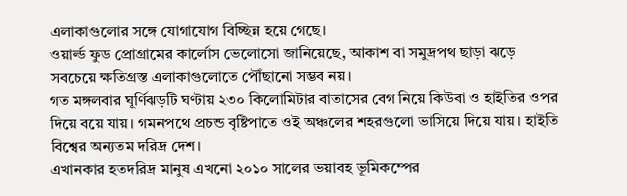এলাকাগুলোর সঙ্গে যোগাযোগ বিচ্ছিন্ন হয়ে গেছে।
ওয়ার্ল্ড ফুড প্রোগ্রামের কার্লোস ভেলোসো জানিয়েছে, আকাশ বা সমুদ্রপথ ছাড়া ঝড়ে সবচেয়ে ক্ষতিগ্রস্ত এলাকাগুলোতে পৌঁছানো সম্ভব নয়।
গত মঙ্গলবার ঘূর্ণিঝড়টি ঘণ্টায় ২৩০ কিলোমিটার বাতাসের বেগ নিয়ে কিউবা ও হাইতির ওপর দিয়ে বয়ে যায়। গমনপথে প্রচন্ড বৃষ্টিপাতে ওই অঞ্চলের শহরগুলো ভাসিয়ে দিয়ে যায়। হাইতি বিশ্বের অন্যতম দরিদ্র দেশ।
এখানকার হতদরিদ্র মানুষ এখনো ২০১০ সালের ভয়াবহ ভূমিকম্পের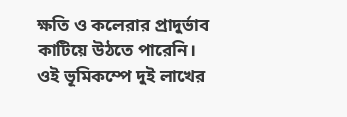ক্ষতি ও কলেরার প্রাদুর্ভাব কাটিয়ে উঠতে পারেনি। ওই ভূমিকম্পে দুই লাখের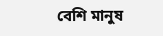বেশি মানুষ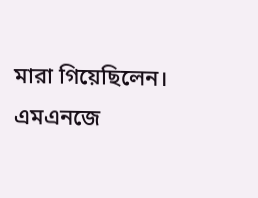মারা গিয়েছিলেন।
এমএনজে